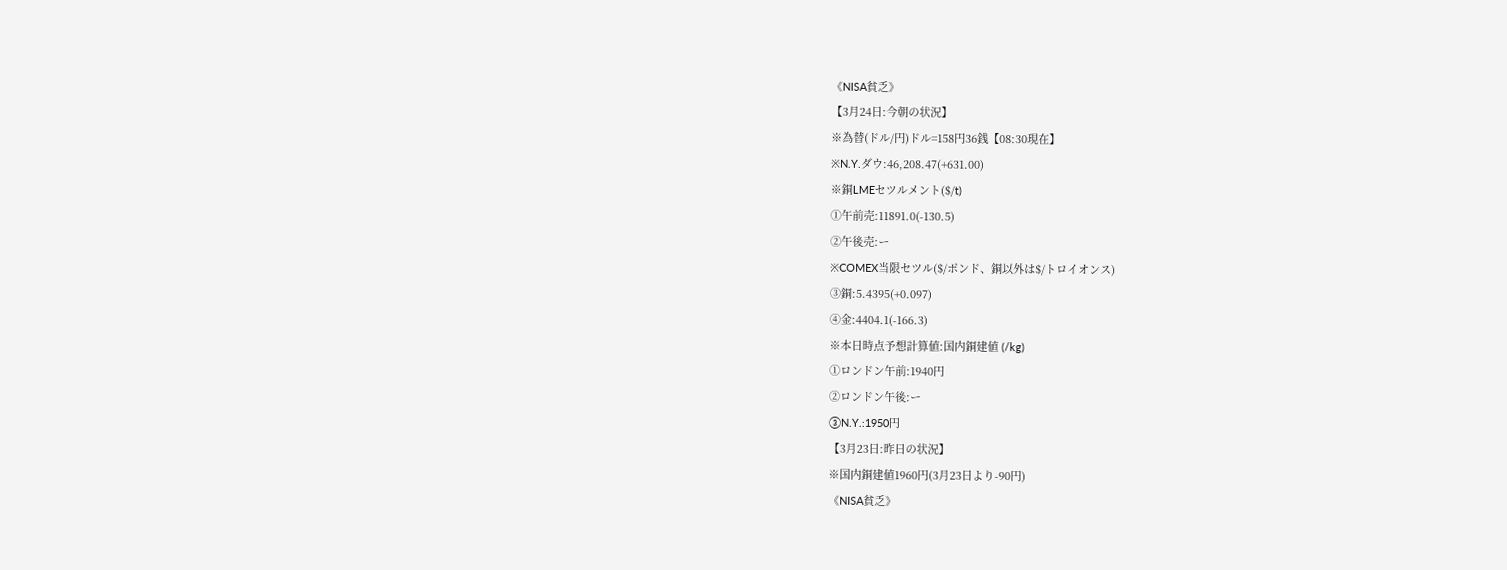《NISA貧乏》
【3月24日:今朝の状況】
※為替(ドル/円)ドル=158円36銭【08:30現在】
※N.Y.ダウ:46,208.47(+631.00)
※銅LMEセツルメント($/t)
①午前売:11891.0(-130.5)
②午後売:ー
※COMEX当限セツル($/ポンド、銅以外は$/トロイオンス)
③銅:5.4395(+0.097)
④金:4404.1(-166.3)
※本日時点予想計算値:国内銅建値 (/kg)
①ロンドン午前:1940円
②ロンドン午後:ー
③N.Y.:1950円
【3月23日:昨日の状況】
※国内銅建値1960円(3月23日より-90円)
《NISA貧乏》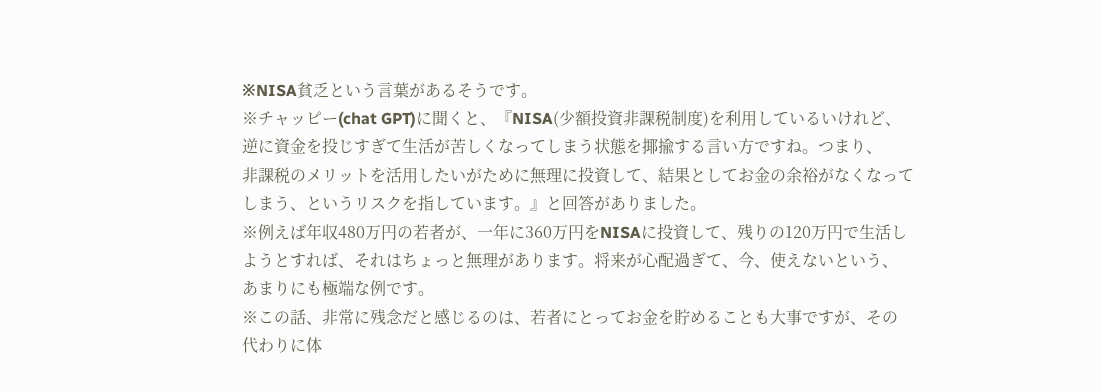※NISA貧乏という言葉があるそうです。
※チャッピー(chat GPT)に聞くと、『NISA(少額投資非課税制度)を利用しているいけれど、
逆に資金を投じすぎて生活が苦しくなってしまう状態を揶揄する言い方ですね。つまり、
非課税のメリットを活用したいがために無理に投資して、結果としてお金の余裕がなくなって
しまう、というリスクを指しています。』と回答がありました。
※例えば年収480万円の若者が、一年に360万円をNISAに投資して、残りの120万円で生活し
ようとすれば、それはちょっと無理があります。将来が心配過ぎて、今、使えないという、
あまりにも極端な例です。
※この話、非常に残念だと感じるのは、若者にとってお金を貯めることも大事ですが、その
代わりに体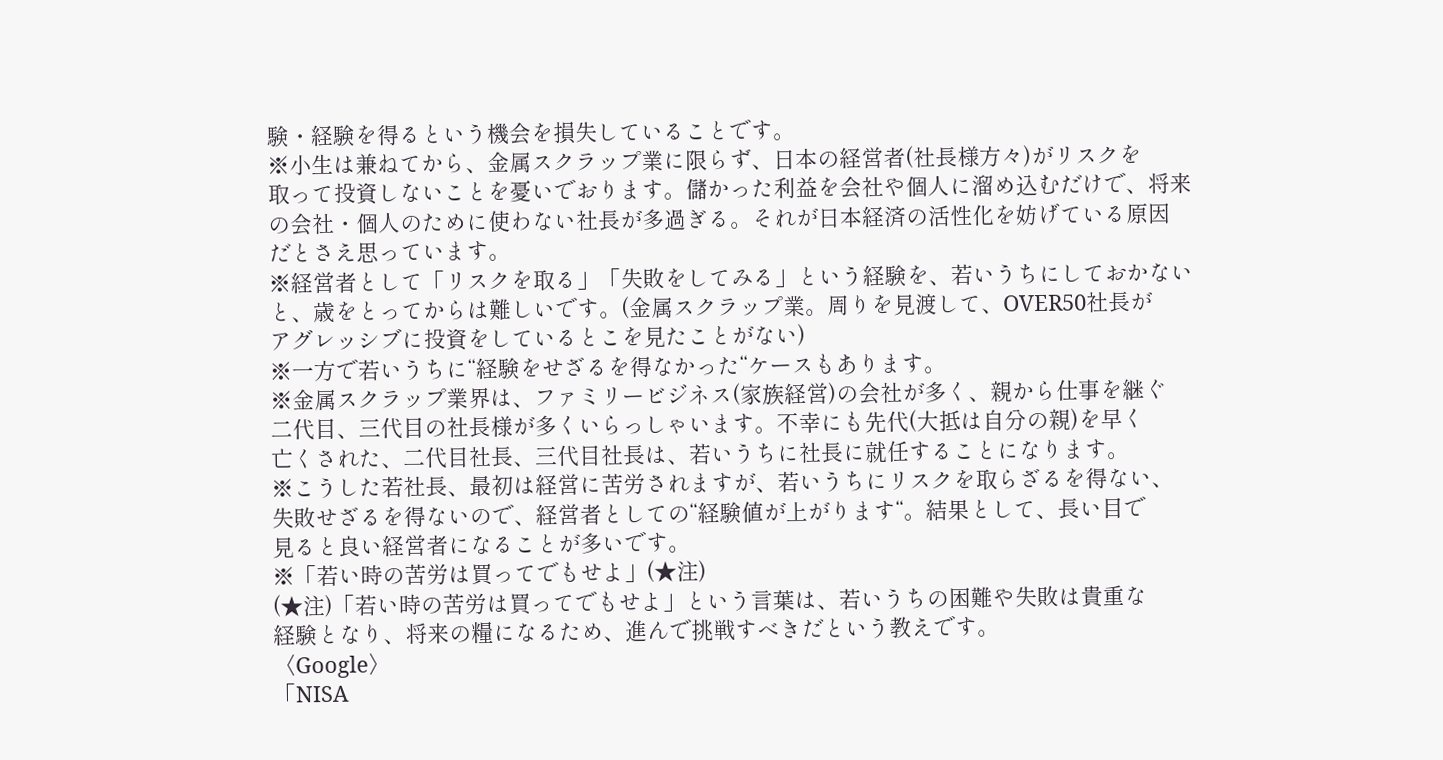験・経験を得るという機会を損失していることです。
※小生は兼ねてから、金属スクラップ業に限らず、日本の経営者(社長様方々)がリスクを
取って投資しないことを憂いでおります。儲かった利益を会社や個人に溜め込むだけで、将来
の会社・個人のために使わない社長が多過ぎる。それが日本経済の活性化を妨げている原因
だとさえ思っています。
※経営者として「リスクを取る」「失敗をしてみる」という経験を、若いうちにしておかない
と、歳をとってからは難しいです。(金属スクラップ業。周りを見渡して、OVER50社長が
アグレッシブに投資をしているとこを見たことがない)
※一方で若いうちに“経験をせざるを得なかった“ケースもあります。
※金属スクラップ業界は、ファミリービジネス(家族経営)の会社が多く、親から仕事を継ぐ
二代目、三代目の社長様が多くいらっしゃいます。不幸にも先代(大抵は自分の親)を早く
亡くされた、二代目社長、三代目社長は、若いうちに社長に就任することになります。
※こうした若社長、最初は経営に苦労されますが、若いうちにリスクを取らざるを得ない、
失敗せざるを得ないので、経営者としての“経験値が上がります“。結果として、長い目で
見ると良い経営者になることが多いです。
※「若い時の苦労は買ってでもせよ」(★注)
(★注)「若い時の苦労は買ってでもせよ」という言葉は、若いうちの困難や失敗は貴重な
経験となり、将来の糧になるため、進んで挑戦すべきだという教えです。
〈Google〉
「NISA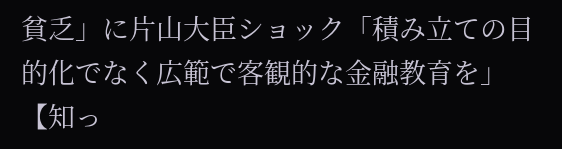貧乏」に片山大臣ショック「積み立ての目的化でなく広範で客観的な金融教育を」
【知っ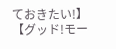ておきたい!】【グッド!モー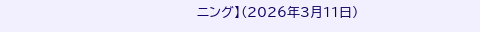ニング】(2026年3月11日)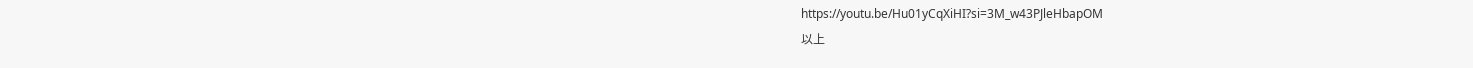https://youtu.be/Hu01yCqXiHI?si=3M_w43PJleHbapOM
以上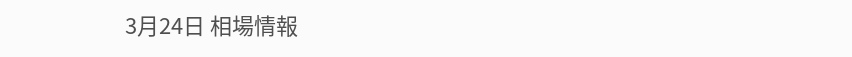3月24日 相場情報